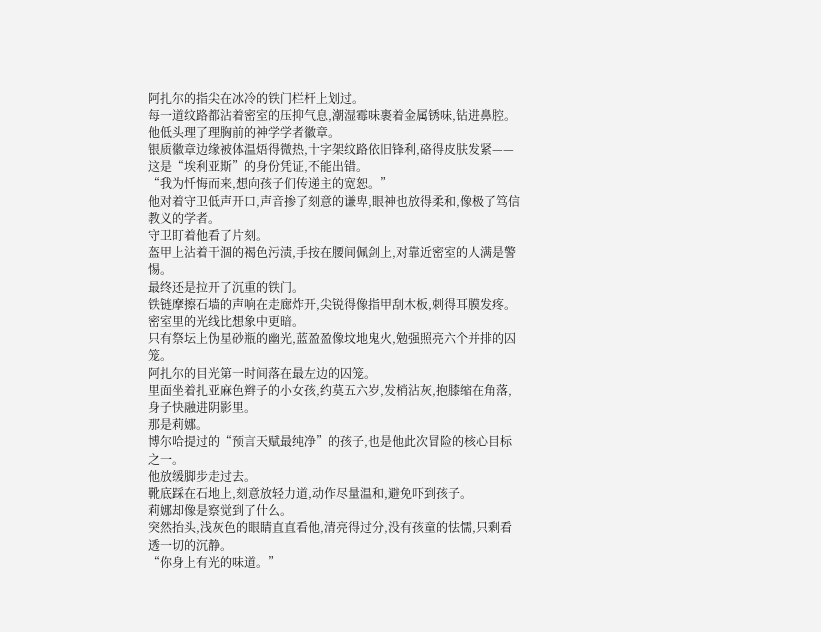阿扎尔的指尖在冰冷的铁门栏杆上划过。
每一道纹路都沾着密室的压抑气息,潮湿霉味裹着金属锈味,钻进鼻腔。
他低头理了理胸前的神学学者徽章。
银质徽章边缘被体温焐得微热,十字架纹路依旧锋利,硌得皮肤发紧——这是“埃利亚斯”的身份凭证,不能出错。
“我为忏悔而来,想向孩子们传递主的宽恕。”
他对着守卫低声开口,声音掺了刻意的谦卑,眼神也放得柔和,像极了笃信教义的学者。
守卫盯着他看了片刻。
盔甲上沾着干涸的褐色污渍,手按在腰间佩剑上,对靠近密室的人满是警惕。
最终还是拉开了沉重的铁门。
铁链摩擦石墙的声响在走廊炸开,尖锐得像指甲刮木板,刺得耳膜发疼。
密室里的光线比想象中更暗。
只有祭坛上伪星砂瓶的幽光,蓝盈盈像坟地鬼火,勉强照亮六个并排的囚笼。
阿扎尔的目光第一时间落在最左边的囚笼。
里面坐着扎亚麻色辫子的小女孩,约莫五六岁,发梢沾灰,抱膝缩在角落,身子快融进阴影里。
那是莉娜。
博尔哈提过的“预言天赋最纯净”的孩子,也是他此次冒险的核心目标之一。
他放缓脚步走过去。
靴底踩在石地上,刻意放轻力道,动作尽量温和,避免吓到孩子。
莉娜却像是察觉到了什么。
突然抬头,浅灰色的眼睛直直看他,清亮得过分,没有孩童的怯懦,只剩看透一切的沉静。
“你身上有光的味道。”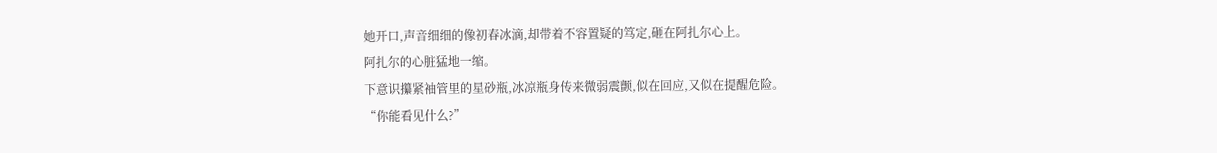她开口,声音细细的像初春冰滴,却带着不容置疑的笃定,砸在阿扎尔心上。
阿扎尔的心脏猛地一缩。
下意识攥紧袖管里的星砂瓶,冰凉瓶身传来微弱震颤,似在回应,又似在提醒危险。
“你能看见什么?”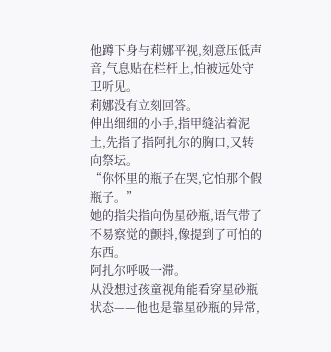他蹲下身与莉娜平视,刻意压低声音,气息贴在栏杆上,怕被远处守卫听见。
莉娜没有立刻回答。
伸出细细的小手,指甲缝沾着泥土,先指了指阿扎尔的胸口,又转向祭坛。
“你怀里的瓶子在哭,它怕那个假瓶子。”
她的指尖指向伪星砂瓶,语气带了不易察觉的颤抖,像提到了可怕的东西。
阿扎尔呼吸一滞。
从没想过孩童视角能看穿星砂瓶状态——他也是靠星砂瓶的异常,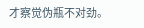才察觉伪瓶不对劲。